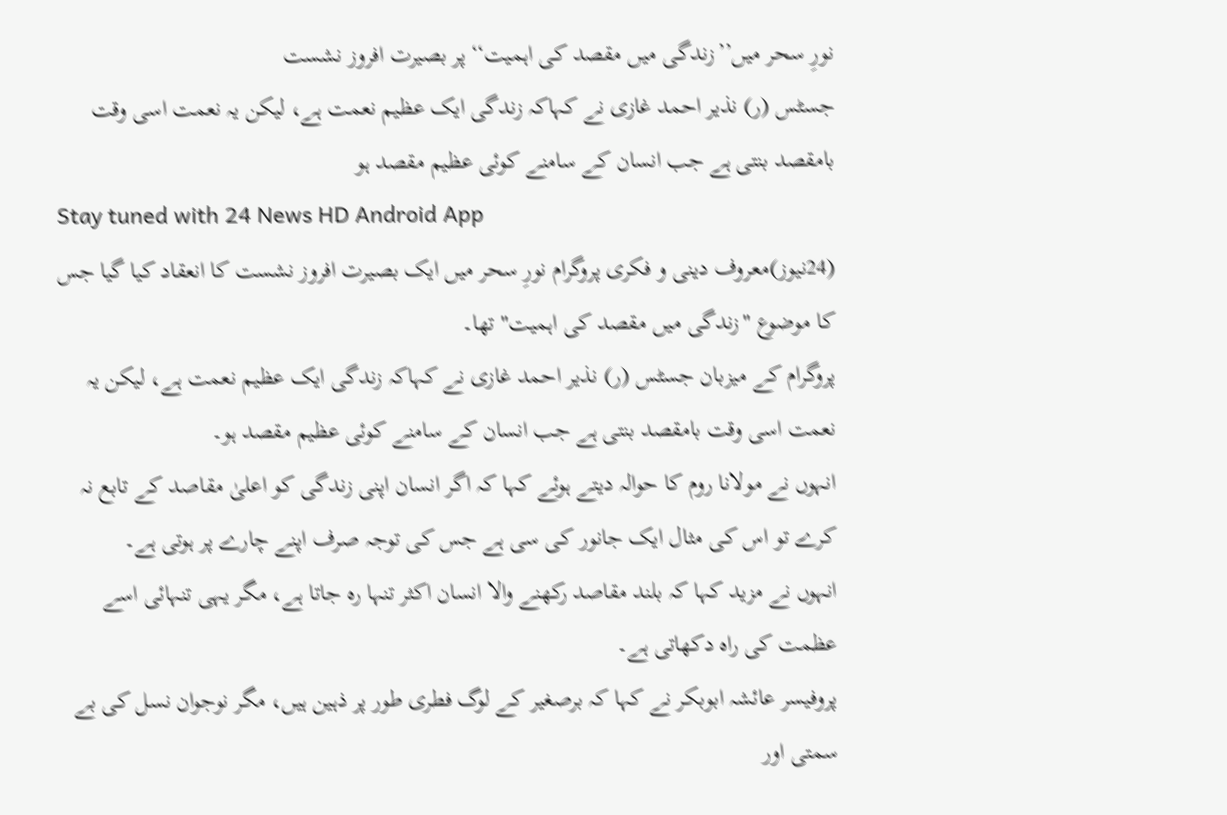نورِ سحر میں’’زندگی میں مقصد کی اہمیت‘‘پر بصیرت افروز نشست
جسٹس (ر) نذیر احمد غازی نے کہاکہ زندگی ایک عظیم نعمت ہے، لیکن یہ نعمت اسی وقت بامقصد بنتی ہے جب انسان کے سامنے کوئی عظیم مقصد ہو
Stay tuned with 24 News HD Android App
(24نیوز)معروف دینی و فکری پروگرام نورِ سحر میں ایک بصیرت افروز نشست کا انعقاد کیا گیا جس کا موضوع "زندگی میں مقصد کی اہمیت" تھا۔
پروگرام کے میزبان جسٹس (ر) نذیر احمد غازی نے کہاکہ زندگی ایک عظیم نعمت ہے، لیکن یہ نعمت اسی وقت بامقصد بنتی ہے جب انسان کے سامنے کوئی عظیم مقصد ہو۔
انہوں نے مولانا روم کا حوالہ دیتے ہوئے کہا کہ اگر انسان اپنی زندگی کو اعلیٰ مقاصد کے تابع نہ کرے تو اس کی مثال ایک جانور کی سی ہے جس کی توجہ صرف اپنے چارے پر ہوتی ہے۔
انہوں نے مزید کہا کہ بلند مقاصد رکھنے والا انسان اکثر تنہا رہ جاتا ہے، مگر یہی تنہائی اسے عظمت کی راہ دکھاتی ہے۔
پروفیسر عائشہ ابوبکر نے کہا کہ برصغیر کے لوگ فطری طور پر ذہین ہیں، مگر نوجوان نسل کی بے سمتی اور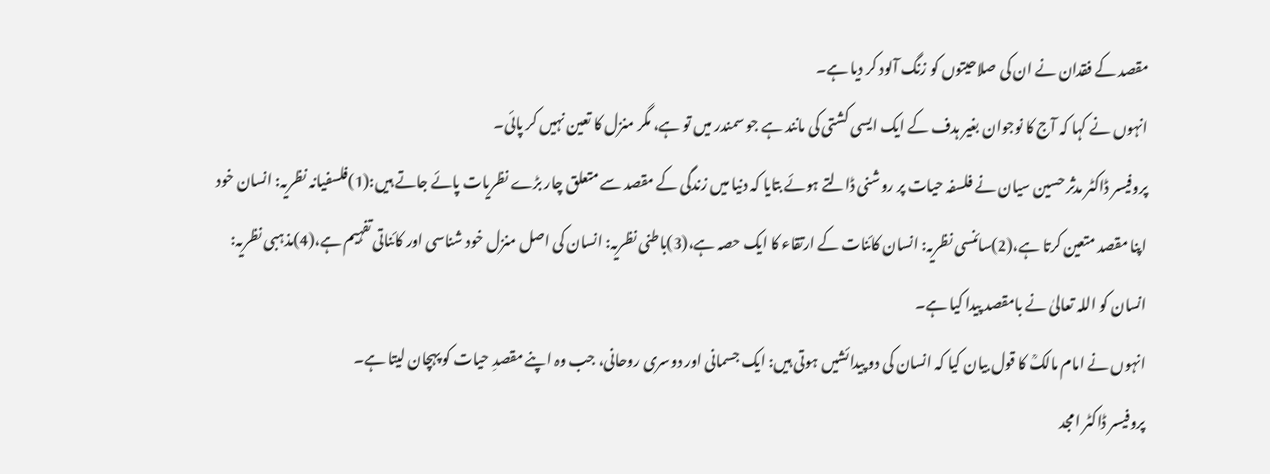مقصد کے فقدان نے ان کی صلاحیتوں کو زنگ آلود کر دیا ہے۔
انہوں نے کہا کہ آج کا نوجوان بغیر ہدف کے ایک ایسی کشتی کی مانند ہے جو سمندر میں تو ہے، مگر منزل کا تعین نہیں کر پائی۔
پروفیسر ڈاکٹر مدثر حسین سیان نے فلسفہ حیات پر روشنی ڈالتے ہوئے بتایا کہ دنیا میں زندگی کے مقصد سے متعلق چار بڑے نظریات پائے جاتے ہیں:(1)فلسفیانہ نظریہ: انسان خود اپنا مقصد متعین کرتا ہے،(2)سائنسی نظریہ: انسان کائنات کے ارتقاء کا ایک حصہ ہے،(3)باطنی نظریہ: انسان کی اصل منزل خود شناسی اور کائناتی تفہیم ہے،(4)مذہبی نظریہ: انسان کو اللہ تعالیٰ نے بامقصد پیدا کیا ہے۔
انہوں نے امام مالکؒ کا قول بیان کیا کہ انسان کی دو پیدائشیں ہوتی ہیں: ایک جسمانی اور دوسری روحانی، جب وہ اپنے مقصدِ حیات کو پہچان لیتا ہے۔
پروفیسر ڈاکٹر امجد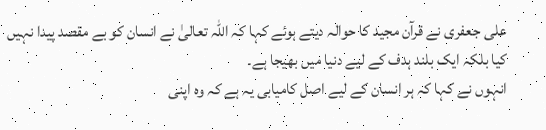علی جعفری نے قرآن مجید کا حوالہ دیتے ہوئے کہا کہ اللہ تعالیٰ نے انسان کو بے مقصد پیدا نہیں کیا بلکہ ایک بلند ہدف کے لیے دنیا میں بھیجا ہے۔
انہوں نے کہا کہ ہر انسان کے لیے اصل کامیابی یہ ہے کہ وہ اپنی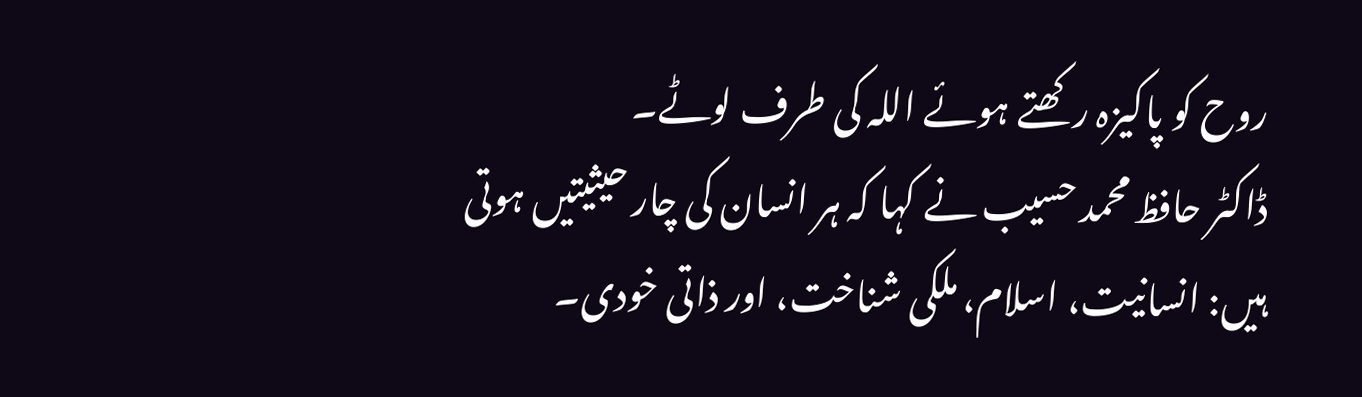روح کو پاکیزہ رکھتے ہوئے اللہ کی طرف لوٹے۔
ڈاکٹر حافظ محمد حسیب نے کہا کہ ہر انسان کی چار حیثیتیں ہوتی ہیں: انسانیت، اسلام، ملکی شناخت، اور ذاتی خودی۔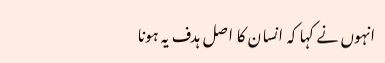انہوں نے کہا کہ انسان کا اصل ہدف یہ ہونا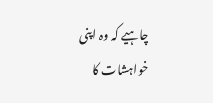چاہیے کہ وہ اپنی خواہشات کا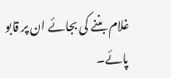غلام بننے کی بجائے ان پر قابو پائے۔